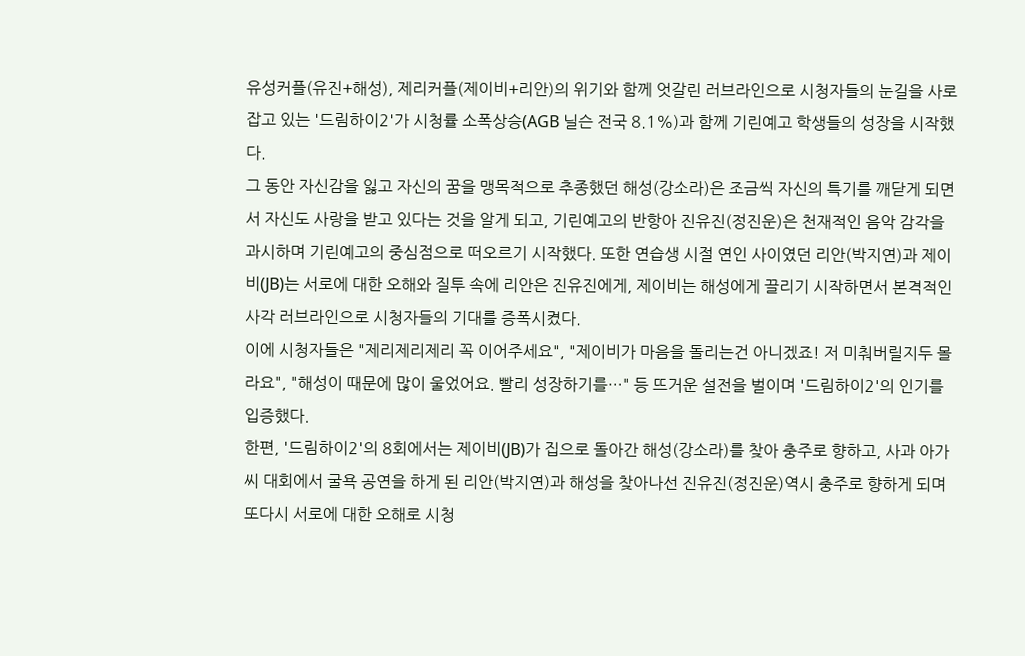유성커플(유진+해성), 제리커플(제이비+리안)의 위기와 함께 엇갈린 러브라인으로 시청자들의 눈길을 사로잡고 있는 '드림하이2'가 시청률 소폭상승(AGB 닐슨 전국 8.1%)과 함께 기린예고 학생들의 성장을 시작했다.
그 동안 자신감을 잃고 자신의 꿈을 맹목적으로 추종했던 해성(강소라)은 조금씩 자신의 특기를 깨닫게 되면서 자신도 사랑을 받고 있다는 것을 알게 되고, 기린예고의 반항아 진유진(정진운)은 천재적인 음악 감각을 과시하며 기린예고의 중심점으로 떠오르기 시작했다. 또한 연습생 시절 연인 사이였던 리안(박지연)과 제이비(JB)는 서로에 대한 오해와 질투 속에 리안은 진유진에게, 제이비는 해성에게 끌리기 시작하면서 본격적인 사각 러브라인으로 시청자들의 기대를 증폭시켰다.
이에 시청자들은 "제리제리제리 꼭 이어주세요", "제이비가 마음을 돌리는건 아니겠죠! 저 미춰버릴지두 몰라요", "해성이 때문에 많이 울었어요. 빨리 성장하기를…" 등 뜨거운 설전을 벌이며 '드림하이2'의 인기를 입증했다.
한편, '드림하이2'의 8회에서는 제이비(JB)가 집으로 돌아간 해성(강소라)를 찾아 충주로 향하고, 사과 아가씨 대회에서 굴욕 공연을 하게 된 리안(박지연)과 해성을 찾아나선 진유진(정진운)역시 충주로 향하게 되며 또다시 서로에 대한 오해로 시청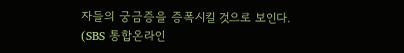자들의 궁금증을 증폭시킬 것으로 보인다.
(SBS 통합온라인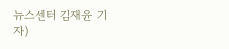뉴스센터 김재윤 기자)